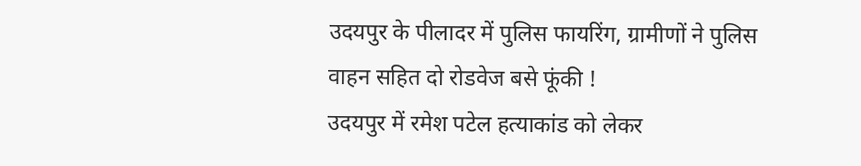उदयपुर के पीलादर में पुलिस फायरिंग, ग्रामीणों ने पुलिस वाहन सहित दो रोडवेज बसे फूंकी !
उदयपुर में रमेश पटेल हत्याकांड को लेकर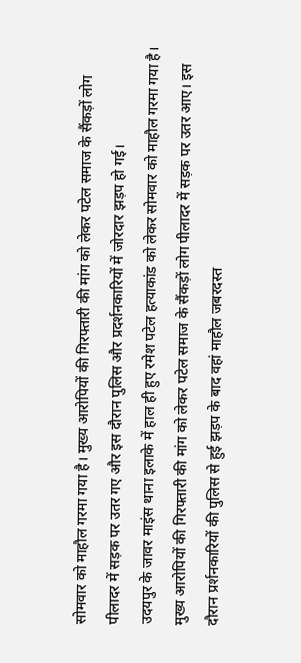सोमवार को माहौल गरमा गया है। मुख्य आरोपियों की गिरफ्तारी की मांग को लेकर पटेल समाज के सैंकड़ों लोग पीलादर में सड़क पर उतर गए और इस दौरान पुलिस और प्रदर्शनकारियों में जोरदार झड़प हो गई।
उदयपुर के जावर माइंस थाना इलाके में हाल ही हुए रमेश पटेल हत्याकांड को लेकर सोमवार को माहौल गरमा गया है। मुख्य आरोपियों की गिरफ्तारी की मांग को लेकर पटेल समाज के सैंकड़ों लोग पीलादर में सड़क पर उतर आए। इस दौरान प्रर्शनकारियों की पुलिस से हुई झड़प के बाद वहां माहौल जबरदस्त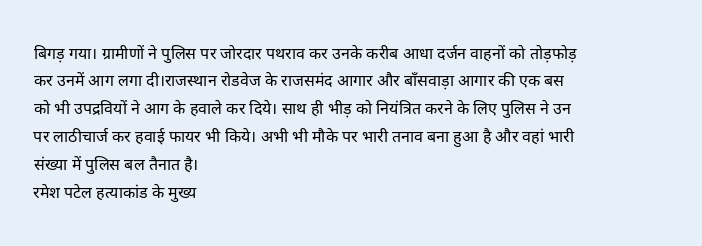बिगड़ गया। ग्रामीणों ने पुलिस पर जोरदार पथराव कर उनके करीब आधा दर्जन वाहनों को तोड़फोड़ कर उनमें आग लगा दी।राजस्थान रोडवेज के राजसमंद आगार और बाँसवाड़ा आगार की एक बस को भी उपद्रवियों ने आग के हवाले कर दिये। साथ ही भीड़ को नियंत्रित करने के लिए पुलिस ने उन पर लाठीचार्ज कर हवाई फायर भी किये। अभी भी मौके पर भारी तनाव बना हुआ है और वहां भारी संख्या में पुलिस बल तैनात है।
रमेश पटेल हत्याकांड के मुख्य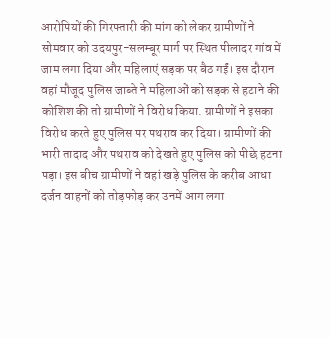आरोपियों की गिरफ्तारी की मांग को लेकर ग्रामीणों ने सोमवार को उदयपुर-सलम्बूर मार्ग पर स्थित पीलादर गांव में जाम लगा दिया और महिलाएं सड़क पर बैठ गईं। इस दौरान वहां मौजूद पुलिस जाब्ते ने महिलाओं को सड़क से हटाने की कोशिश की तो ग्रामीणों ने विरोध किया. ग्रामीणों ने इसका विरोध करते हुए पुलिस पर पथराव कर दिया। ग्रामीणों की भारी तादाद और पथराव को देखते हुए पुलिस को पीछे हटना पड़ा। इस बीच ग्रामीणों ने वहां खड़े पुलिस के करीब आधा दर्जन वाहनों को तोड़फोड़ कर उनमें आग लगा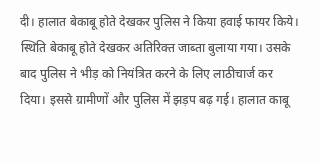दी। हालात बेकाबू होते देखकर पुलिस ने किया हवाई फायर किये।
स्थिति बेकाबू होते देखकर अतिरिक्त जाब्ता बुलाया गया। उसके बाद पुलिस ने भीड़ को नियंत्रित करने के लिए लाठीचार्ज कर दिया। इससे ग्रामीणों और पुलिस में झड़प बढ़ गई। हालात काबू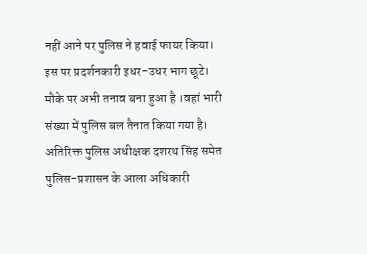नहीं आने पर पुलिस ने हवाई फायर किया। इस पर प्रदर्शनकारी इधर-उधर भाग छूटे। मौके पर अभी तनाव बना हुआ है ।वहां भारी संख्या में पुलिस बल तैनात किया गया है। अतिरिक्त पुलिस अधीक्षक दशरथ सिंह समेत पुलिस-प्रशासन के आला अधिकारी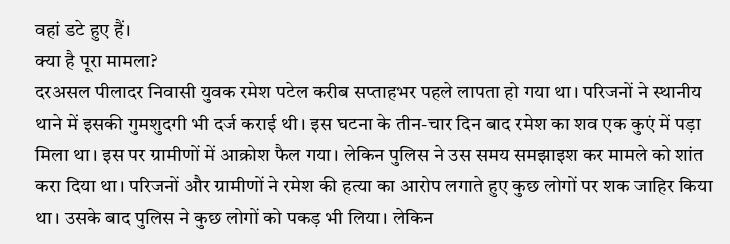वहां डटे हुए हैं।
क्या है पूरा मामला?
दरअसल पीलादर निवासी युवक रमेश पटेल करीब सप्ताहभर पहले लापता हो गया था। परिजनों ने स्थानीय थाने में इसकी गुमशुदगी भी दर्ज कराई थी। इस घटना के तीन-चार दिन बाद रमेश का शव एक कुएं में पड़ा मिला था। इस पर ग्रामीणों में आक्रोश फैल गया। लेकिन पुलिस ने उस समय समझाइश कर मामले को शांत करा दिया था। परिजनों और ग्रामीणों ने रमेश की हत्या का आरोप लगाते हुए कुछ लोगों पर शक जाहिर किया था। उसके बाद पुलिस ने कुछ लोगों को पकड़ भी लिया। लेकिन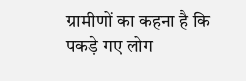ग्रामीणों का कहना है कि पकड़े गए लोग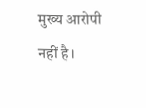मुख्य आरोपी नहीं है।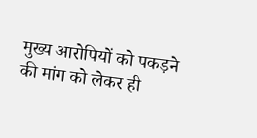मुख्य आरोपियों को पकड़ने की मांग को लेकर ही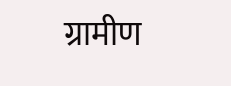ग्रामीण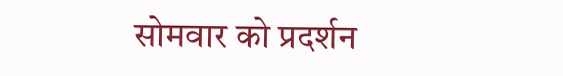सोमवार को प्रदर्शन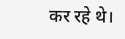कर रहे थे।